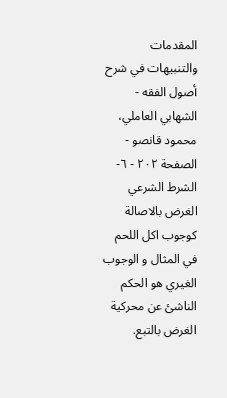المقدمات والتنبيهات في شرح أصول الفقه - الشهابي العاملي، محمود قانصو - الصفحة ٢٠٢ - ٦- الشرط الشرعي
الغرض بالاصالة كوجوب اكل اللحم في المثال و الوجوب الغيري هو الحكم الناشئ عن محركية الغرض بالتبع.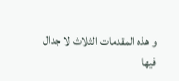و هذه المقدمات الثلاث لا جدال فيها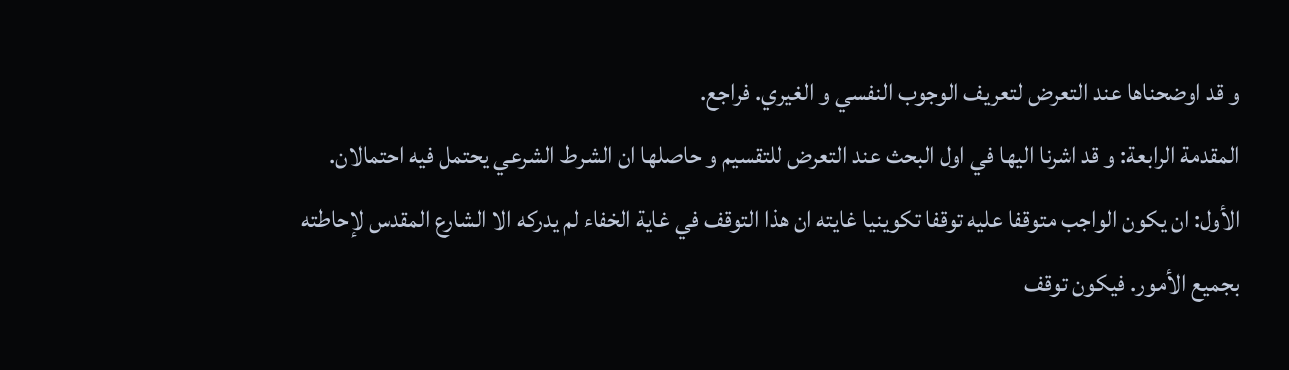و قد اوضحناها عند التعرض لتعريف الوجوب النفسي و الغيري. فراجع.
المقدمة الرابعة: و قد اشرنا اليها في اول البحث عند التعرض للتقسيم و حاصلها ان الشرط الشرعي يحتمل فيه احتمالان.
الأول: ان يكون الواجب متوقفا عليه توقفا تكوينيا غايته ان هذا التوقف في غاية الخفاء لم يدركه الا الشارع المقدس لإحاطته بجميع الأمور. فيكون توقف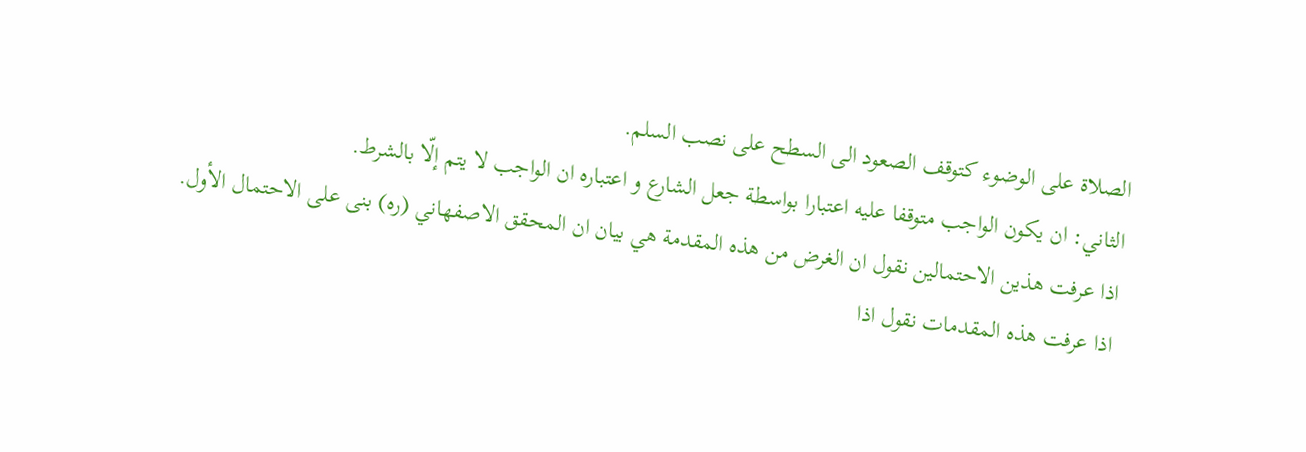الصلاة على الوضوء كتوقف الصعود الى السطح على نصب السلم.
الثاني: ان يكون الواجب متوقفا عليه اعتبارا بواسطة جعل الشارع و اعتباره ان الواجب لا يتم إلّا بالشرط.
اذا عرفت هذين الاحتمالين نقول ان الغرض من هذه المقدمة هي بيان ان المحقق الاصفهاني (ره) بنى على الاحتمال الأول.
اذا عرفت هذه المقدمات نقول اذا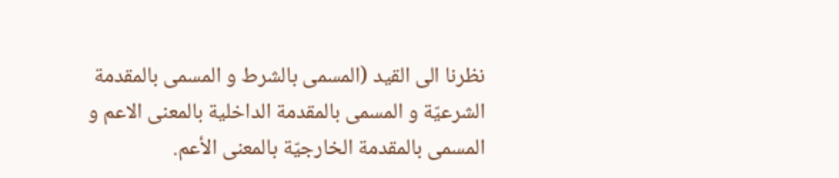نظرنا الى القيد (المسمى بالشرط و المسمى بالمقدمة الشرعيّة و المسمى بالمقدمة الداخلية بالمعنى الاعم و المسمى بالمقدمة الخارجيّة بالمعنى الأعم.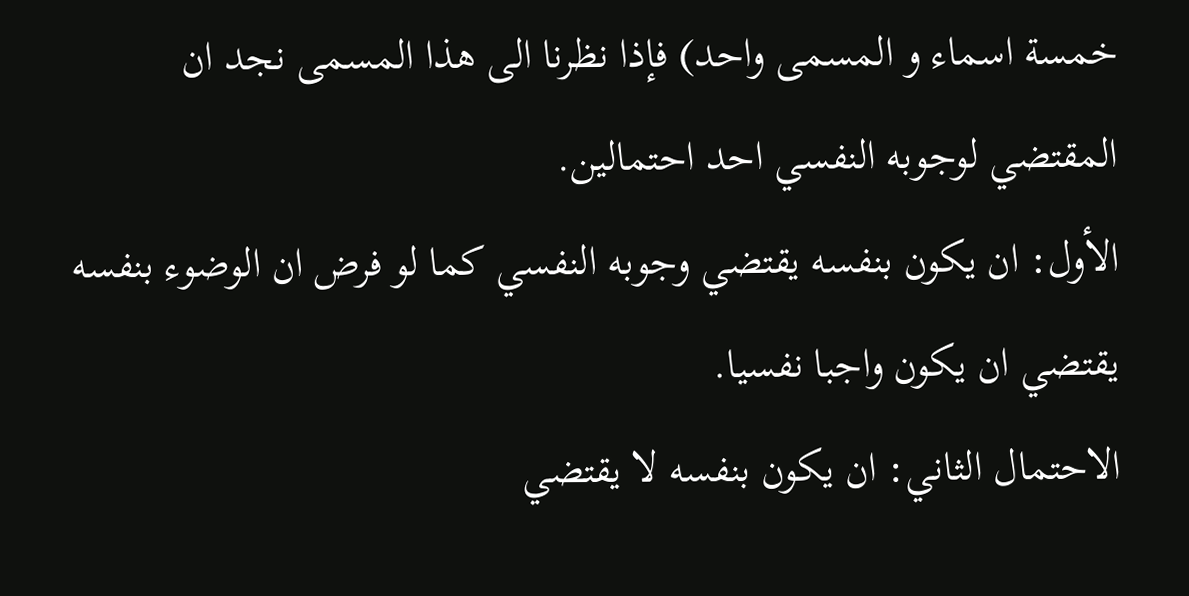خمسة اسماء و المسمى واحد) فإذا نظرنا الى هذا المسمى نجد ان المقتضي لوجوبه النفسي احد احتمالين.
الأول: ان يكون بنفسه يقتضي وجوبه النفسي كما لو فرض ان الوضوء بنفسه يقتضي ان يكون واجبا نفسيا.
الاحتمال الثاني: ان يكون بنفسه لا يقتضي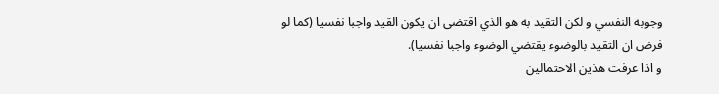وجوبه النفسي و لكن التقيد به هو الذي اقتضى ان يكون القيد واجبا نفسيا (كما لو فرض ان التقيد بالوضوء يقتضي الوضوء واجبا نفسيا).
و اذا عرفت هذين الاحتمالين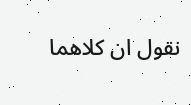نقول ان كلاهما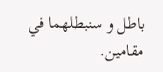باطل و سنبطلهما في مقامين.